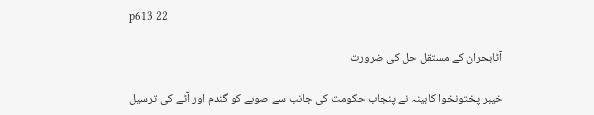p613 22

آٹابحران کے مستقل حل کی ضرورت

خیبر پختونخوا کابینہ نے پنجاب حکومت کی جانب سے صوبے کو گندم اور آٹے کی ترسیل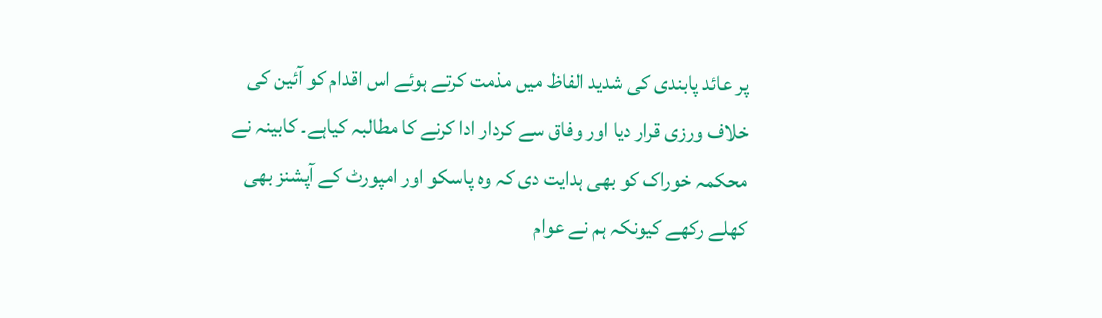پر عائد پابندی کی شدید الفاظ میں مذمت کرتے ہوئے اس اقدام کو آئین کی خلاف ورزی قرار دیا اور وفاق سے کردار ادا کرنے کا مطالبہ کیاہے۔ کابینہ نے محکمہ خوراک کو بھی ہدایت دی کہ وہ پاسکو اور امپورٹ کے آپشنز بھی کھلے رکھے کیونکہ ہم نے عوام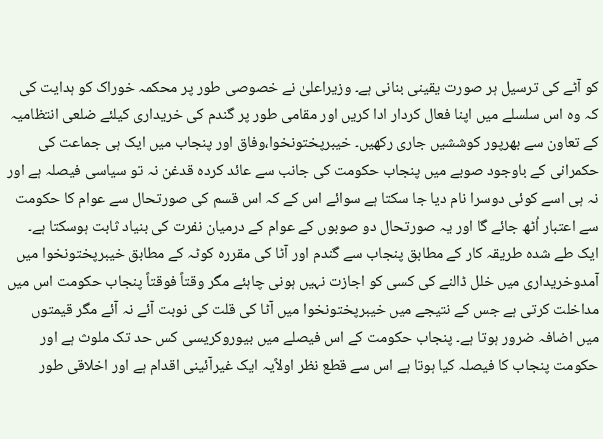کو آٹے کی ترسیل ہر صورت یقینی بنانی ہے۔ وزیراعلیٰ نے خصوصی طور پر محکمہ خوراک کو ہدایت کی کہ وہ اس سلسلے میں اپنا فعال کردار ادا کریں اور مقامی طور پر گندم کی خریداری کیلئے ضلعی انتظامیہ کے تعاون سے بھرپور کوششیں جاری رکھیں۔ خیبرپختونخوا،وفاق اور پنجاب میں ایک ہی جماعت کی حکمرانی کے باوجود صوبے میں پنجاب حکومت کی جانب سے عائد کردہ قدغن نہ تو سیاسی فیصلہ ہے اور نہ ہی اسے کوئی دوسرا نام دیا جا سکتا ہے سوائے اس کے کہ اس قسم کی صورتحال سے عوام کا حکومت سے اعتبار اُٹھ جائے گا اور یہ صورتحال دو صوبوں کے عوام کے درمیان نفرت کی بنیاد ثابت ہوسکتا ہے۔ ایک طے شدہ طریقہ کار کے مطابق پنجاب سے گندم اور آٹا کی مقررہ کوٹہ کے مطابق خیبرپختونخوا میں آمدوخریداری میں خلل ڈالنے کی کسی کو اجازت نہیں ہونی چاہئے مگر وقتاً فوقتاً پنجاب حکومت اس میں مداخلت کرتی ہے جس کے نتیجے میں خیبرپختونخوا میں آٹا کی قلت کی نوبت آئے نہ آئے مگر قیمتوں میں اضافہ ضرور ہوتا ہے۔ پنجاب حکومت کے اس فیصلے میں بیوروکریسی کس حد تک ملوث ہے اور حکومت پنجاب کا فیصلہ کیا ہوتا ہے اس سے قطع نظر اولاًیہ ایک غیرآئینی اقدام ہے اور اخلاقی طور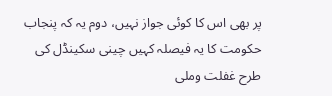پر بھی اس کا کوئی جواز نہیں، دوم یہ کہ پنجاب حکومت کا یہ فیصلہ کہیں چینی سکینڈل کی طرح غفلت وملی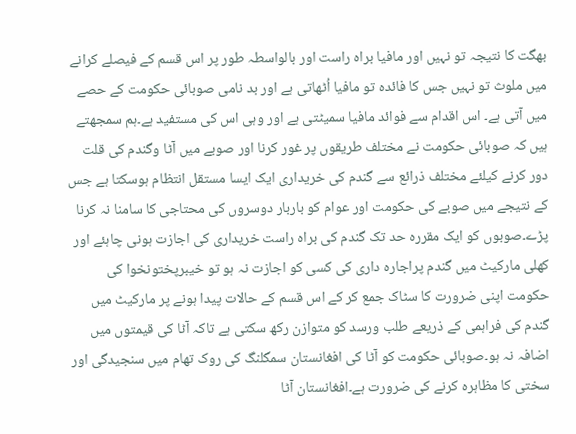بھگت کا نتیجہ تو نہیں اور مافیا براہ راست اور بالواسطہ طور پر اس قسم کے فیصلے کرانے میں ملوث تو نہیں جس کا فائدہ تو مافیا اُٹھاتی ہے اور بد نامی صوبائی حکومت کے حصے میں آتی ہے۔ اس اقدام سے فوائد مافیا سمیٹتی ہے اور وہی اس کی مستفید ہے۔ہم سمجھتے ہیں کہ صوبائی حکومت نے مختلف طریقوں پر غور کرنا اور صوبے میں آٹا وگندم کی قلت دور کرنے کیلئے مختلف ذرائع سے گندم کی خریداری ایک ایسا مستقل انتظام ہوسکتا ہے جس کے نتیجے میں صوبے کی حکومت اور عوام کو باربار دوسروں کی محتاجی کا سامنا نہ کرنا پڑے۔صوبوں کو ایک مقررہ حد تک گندم کی براہ راست خریداری کی اجازت ہونی چاہئے اور کھلی مارکیٹ میں گندم پراجارہ داری کی کسی کو اجازت نہ ہو تو خیبرپختونخوا کی حکومت اپنی ضرورت کا سٹاک جمع کر کے اس قسم کے حالات پیدا ہونے پر مارکیٹ میں گندم کی فراہمی کے ذریعے طلب ورسد کو متوازن رکھ سکتی ہے تاکہ آٹا کی قیمتوں میں اضافہ نہ ہو۔صوبائی حکومت کو آٹا کی افغانستان سمگلنگ کی روک تھام میں سنجیدگی اور سختی کا مظاہرہ کرنے کی ضرورت ہے۔افغانستان آٹا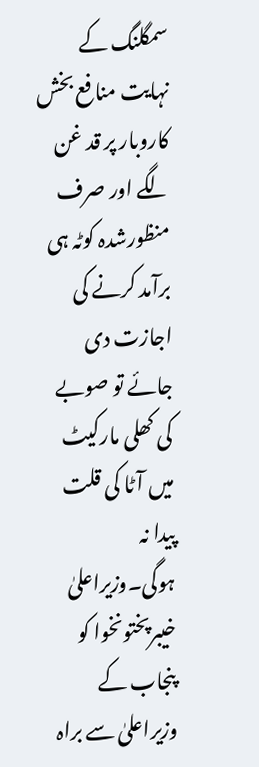سمگلنگ کے نہایت منافع بخش کاروبار پر قد غن لگے اور صرف منظورشدہ کوٹہ ہی برآمد کرنے کی اجازت دی جائے تو صوبے کی کھلی مارکیٹ میں آٹا کی قلت پیدا نہ ہوگی۔وزیراعلیٰ خیبرپختونخوا کو پنجاب کے وزیراعلیٰ سے براہ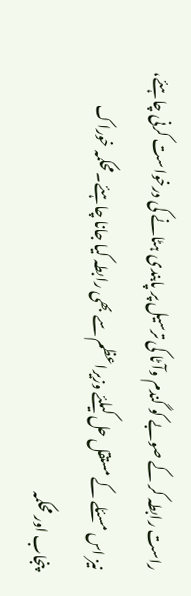راست رابطہ کر کے صوبے کو گندم وآٹا کی ترسیل پر پابندی ہٹانے کی درخواست کرنی چاہئے، نیز اس مسئلے کے مستقل حل کیلئے وزیراعظم سے بھی رابطہ کیا جانا چاہئے۔محکمہ خوراک پنجاب اور محکمہ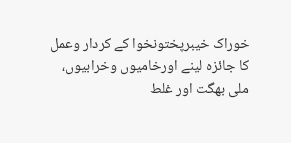خوراک خیبرپختونخوا کے کردار وعمل کا جائزہ لینے اورخامیوں وخرابیوں، ملی بھگت اور غلط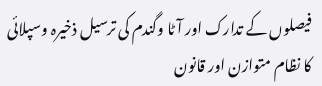فیصلوں کے تدارک اور آٹا وگندم کی ترسیل ذخیرہ وسپلائی کا نظام متوازن اور قانون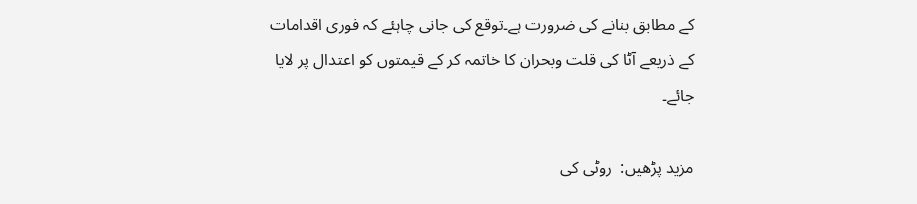کے مطابق بنانے کی ضرورت ہے۔توقع کی جانی چاہئے کہ فوری اقدامات کے ذریعے آٹا کی قلت وبحران کا خاتمہ کر کے قیمتوں کو اعتدال پر لایا جائے۔

مزید پڑھیں:  روٹی کی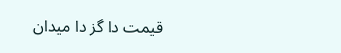قیمت دا گز دا میدان